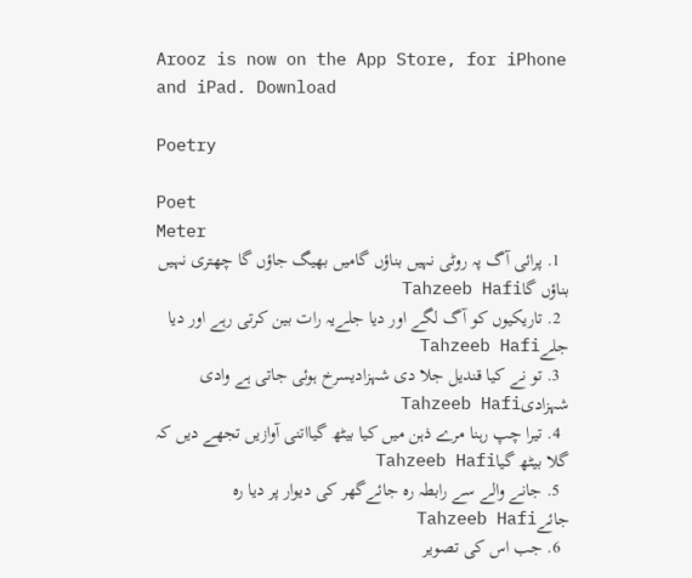Arooz is now on the App Store, for iPhone and iPad. Download

Poetry

Poet
Meter
  1. پرائی آگ پہ روٹی نہیں بناؤں گامیں بھیگ جاؤں گا چھتری نہیں بناؤں گاTahzeeb Hafi
  2. تاریکیوں کو آگ لگے اور دیا جلےیہ رات بین کرتی رہے اور دیا جلےTahzeeb Hafi
  3. تو نے کیا قندیل جلا دی شہزادیسرخ ہوئی جاتی ہے وادی شہزادیTahzeeb Hafi
  4. تیرا چپ رہنا مرے ذہن میں کیا بیٹھ گیااتنی آوازیں تجھے دیں کہ گلا بیٹھ گیاTahzeeb Hafi
  5. جانے والے سے رابطہ رہ جائےگھر کی دیوار پر دیا رہ جائےTahzeeb Hafi
  6. جب اس کی تصویر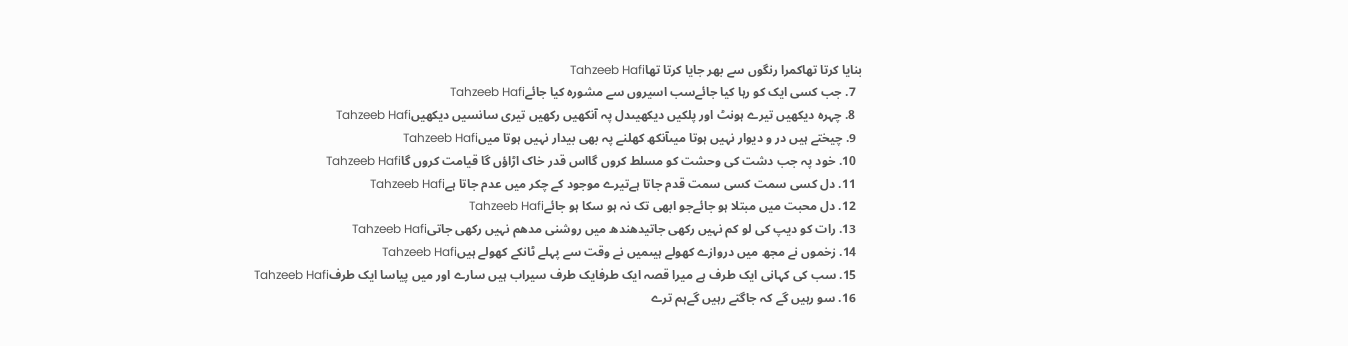بنایا کرتا تھاکمرا رنگوں سے بھر جایا کرتا تھاTahzeeb Hafi
  7. جب کسی ایک کو رہا کیا جائےسب اسیروں سے مشورہ کیا جائےTahzeeb Hafi
  8. چہرہ دیکھیں تیرے ہونٹ اور پلکیں دیکھیںدل پہ آنکھیں رکھیں تیری سانسیں دیکھیںTahzeeb Hafi
  9. چیختے ہیں در و دیوار نہیں ہوتا میںآنکھ کھلنے پہ بھی بیدار نہیں ہوتا میںTahzeeb Hafi
  10. خود پہ جب دشت کی وحشت کو مسلط کروں گااس قدر خاک اڑاؤں گا قیامت کروں گاTahzeeb Hafi
  11. دل کسی سمت کسی سمت قدم جاتا ہےتیرے موجود کے چکر میں عدم جاتا ہےTahzeeb Hafi
  12. دل محبت میں مبتلا ہو جائےجو ابھی تک نہ ہو سکا ہو جائےTahzeeb Hafi
  13. رات کو دیپ کی لو کم نہیں رکھی جاتیدھندھ میں روشنی مدھم نہیں رکھی جاتیTahzeeb Hafi
  14. زخموں نے مجھ میں دروازے کھولے ہیںمیں نے وقت سے پہلے ٹانکے کھولے ہیںTahzeeb Hafi
  15. سب کی کہانی ایک طرف ہے میرا قصہ ایک طرفایک طرف سیراب ہیں سارے اور میں پیاسا ایک طرفTahzeeb Hafi
  16. سو رہیں گے کہ جاگتے رہیں گےہم ترے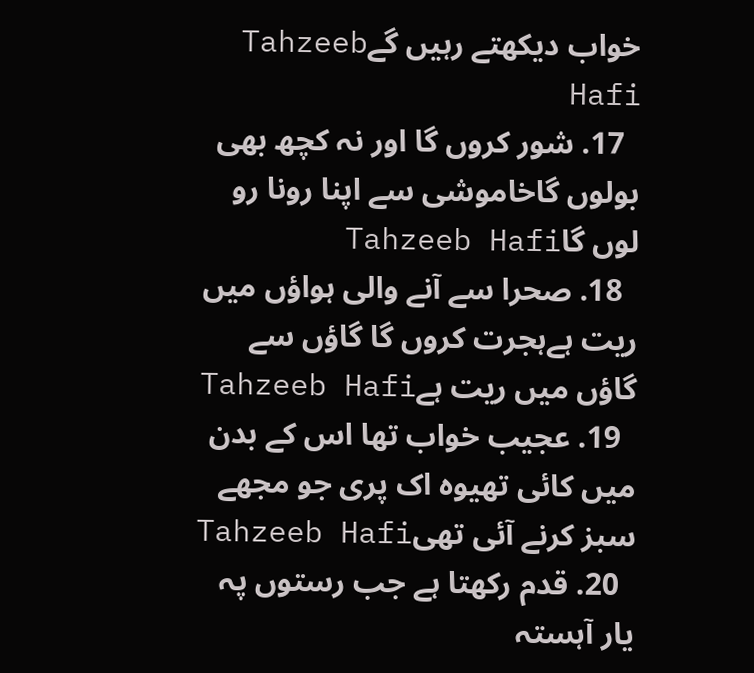خواب دیکھتے رہیں گےTahzeeb Hafi
  17. شور کروں گا اور نہ کچھ بھی بولوں گاخاموشی سے اپنا رونا رو لوں گاTahzeeb Hafi
  18. صحرا سے آنے والی ہواؤں میں ریت ہےہجرت کروں گا گاؤں سے گاؤں میں ریت ہےTahzeeb Hafi
  19. عجیب خواب تھا اس کے بدن میں کائی تھیوہ اک پری جو مجھے سبز کرنے آئی تھیTahzeeb Hafi
  20. قدم رکھتا ہے جب رستوں پہ یار آہستہ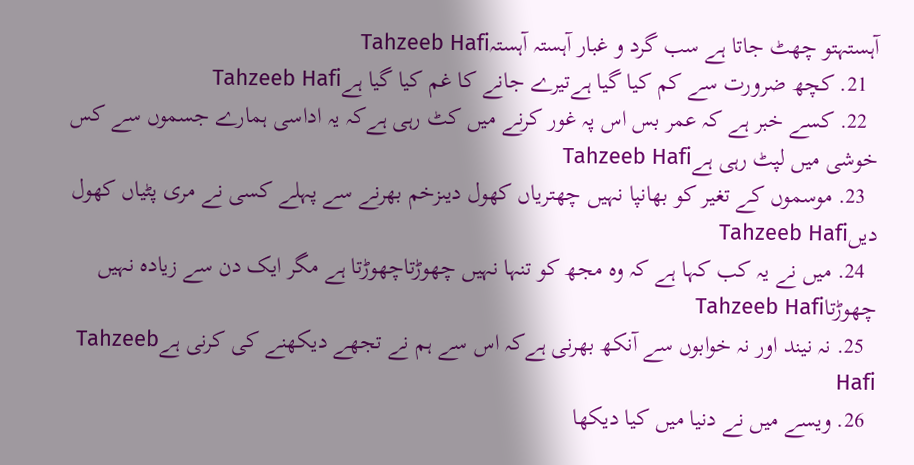آہستہتو چھٹ جاتا ہے سب گرد و غبار آہستہ آہستہTahzeeb Hafi
  21. کچھ ضرورت سے کم کیا گیا ہےتیرے جانے کا غم کیا گیا ہےTahzeeb Hafi
  22. کسے خبر ہے کہ عمر بس اس پہ غور کرنے میں کٹ رہی ہےکہ یہ اداسی ہمارے جسموں سے کس خوشی میں لپٹ رہی ہےTahzeeb Hafi
  23. موسموں کے تغیر کو بھانپا نہیں چھتریاں کھول دیںزخم بھرنے سے پہلے کسی نے مری پٹیاں کھول دیںTahzeeb Hafi
  24. میں نے یہ کب کہا ہے کہ وہ مجھ کو تنہا نہیں چھوڑتاچھوڑتا ہے مگر ایک دن سے زیادہ نہیں چھوڑتاTahzeeb Hafi
  25. نہ نیند اور نہ خوابوں سے آنکھ بھرنی ہےکہ اس سے ہم نے تجھے دیکھنے کی کرنی ہےTahzeeb Hafi
  26. ویسے میں نے دنیا میں کیا دیکھا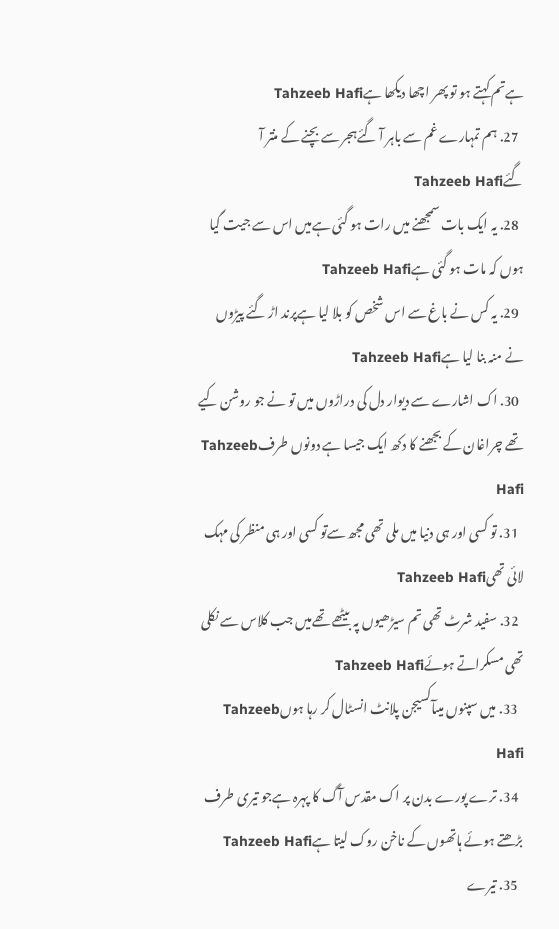ہےتم کہتے ہو تو پھر اچھا دیکھا ہےTahzeeb Hafi
  27. ہم تمہارے غم سے باہر آ گئےہجر سے بچنے کے منتر آ گئےTahzeeb Hafi
  28. یہ ایک بات سمجھنے میں رات ہو گئی ہےمیں اس سے جیت گیا ہوں کہ مات ہو گئی ہےTahzeeb Hafi
  29. یہ کس نے باغ سے اس شخص کو بلا لیا ہےپرند اڑ گئے پیڑوں نے منہ بنا لیا ہےTahzeeb Hafi
  30. اک اشارے سے دیوار دل کی دراڑوں میں تو نے جو روشن کیے تھے چراغان کے بجھنے کا دکھ ایک جیسا ہے دونوں طرفTahzeeb Hafi
  31. تو کسی اور ہی دنیا میں ملی تھی مجھ سےتو کسی اور ہی منظر کی مہک لائی تھیTahzeeb Hafi
  32. سفید شرٹ تھی تم سیڑھیوں پہ بیٹھے تھےمیں جب کلاس سے نکلی تھی مسکراتے ہوئےTahzeeb Hafi
  33. میں سپنوں میںآکسیجن پلانٹ انسٹال کر رہا ہوںTahzeeb Hafi
  34. ترے پورے بدن پر اک مقدس آگ کا پہرہ ہےجو تیری طرف بڑھتے ہوئے ہاتھوں کے ناخن روک لیتا ہےTahzeeb Hafi
  35. تیرے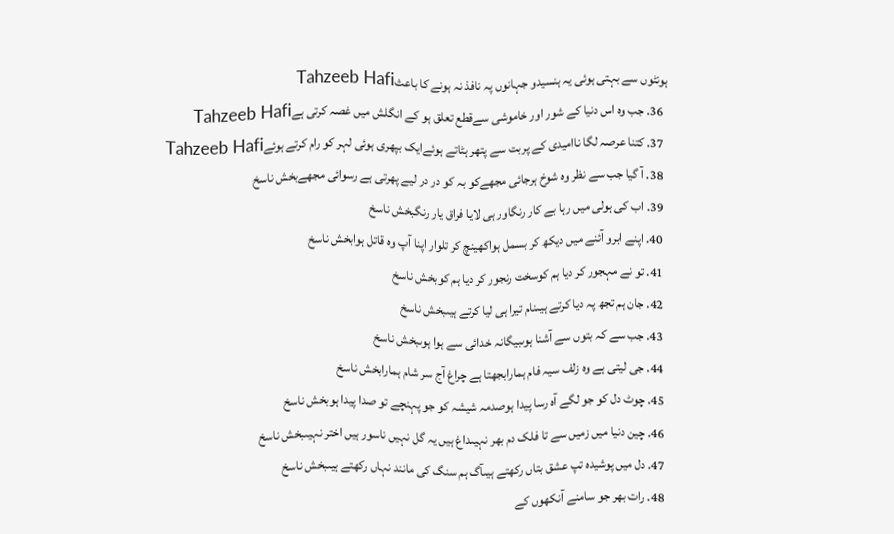ہونٹوں سے بہتی ہوئی یہ ہنسیدو جہانوں پہ نافذ نہ ہونے کا باعثTahzeeb Hafi
  36. جب وہ اس دنیا کے شور اور خاموشی سےقطع تعلق ہو کے انگلش میں غصہ کرتی ہےTahzeeb Hafi
  37. کتنا عرصہ لگا ناامیدی کے پربت سے پتھر ہٹاتے ہوئےایک بپھری ہوئی لہر کو رام کرتے ہوئےTahzeeb Hafi
  38. آ گیا جب سے نظر وہ شوخ ہرجائی مجھےکو بہ کو در در لیے پھرتی ہے رسوائی مجھےبخش ناسخ
  39. اب کی ہولی میں رہا بے کار رنگاور ہی لایا فراق یار رنگبخش ناسخ
  40. اپنے ابرو آئنے میں دیکھ کر بسمل ہواکھینچ کر تلوار اپنا آپ وہ قاتل ہوابخش ناسخ
  41. تو نے مہجور کر دیا ہم کوسخت رنجور کر دیا ہم کوبخش ناسخ
  42. جان ہم تجھ پہ دیا کرتے ہیںنام تیرا ہی لیا کرتے ہیںبخش ناسخ
  43. جب سے کہ بتوں سے آشنا ہوںبیگانہ خدائی سے ہوا ہوںبخش ناسخ
  44. جی لیتی ہے وہ زلف سیہ فام ہمارابجھتا ہے چراغ آج سر شام ہمارابخش ناسخ
  45. چوٹ دل کو جو لگے آہ رسا پیدا ہوصدمہ شیشہ کو جو پہنچے تو صدا پیدا ہوبخش ناسخ
  46. چین دنیا میں زمیں سے تا فلک دم بھر نہیںداغ ہیں یہ گل نہیں ناسور ہیں اختر نہیںبخش ناسخ
  47. دل میں پوشیدہ تپ عشق بتاں رکھتے ہیںآگ ہم سنگ کی مانند نہاں رکھتے ہیںبخش ناسخ
  48. رات بھر جو سامنے آنکھوں کے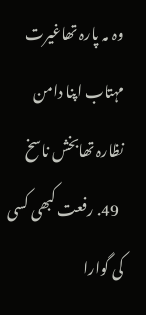وہ مہ پارہ تھاغیرت مہتاب اپنا دامن نظارہ تھابخش ناسخ
  49. رفعت کبھی کسی کی گوارا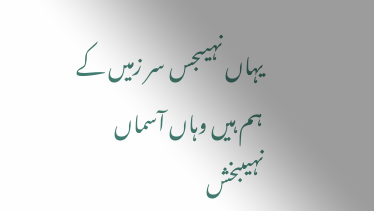یہاں نہیںجس سر زمیں کے ہم ہیں وہاں آسماں نہیںبخش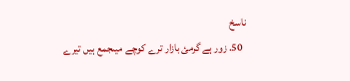ناسخ
  50. زور ہے گرمئ بازار ترے کوچے میںجمع ہیں تیرے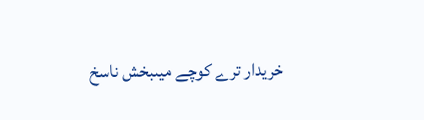خریدار ترے کوچے میںبخش ناسخ